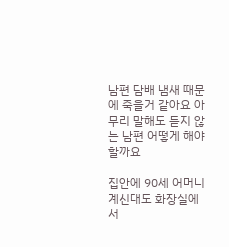남편 담배 냄새 때문에 죽을거 같아요 아무리 말해도 듣지 않는 남편 어떻게 해야 할까요

집안에 90세 어머니 계신대도 화장실에서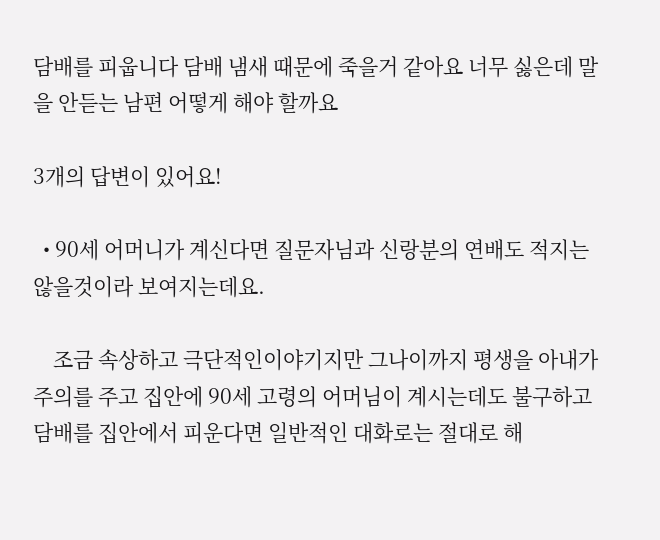담배를 피웁니다 담배 냄새 때문에 죽을거 같아요 너무 싫은데 말을 안듣는 남편 어떻게 해야 할까요

3개의 답변이 있어요!

  • 90세 어머니가 계신다면 질문자님과 신랑분의 연배도 적지는 않을것이라 보여지는데요.

    조금 속상하고 극단적인이야기지만 그나이까지 평생을 아내가 주의를 주고 집안에 90세 고령의 어머님이 계시는데도 불구하고 담배를 집안에서 피운다면 일반적인 대화로는 절대로 해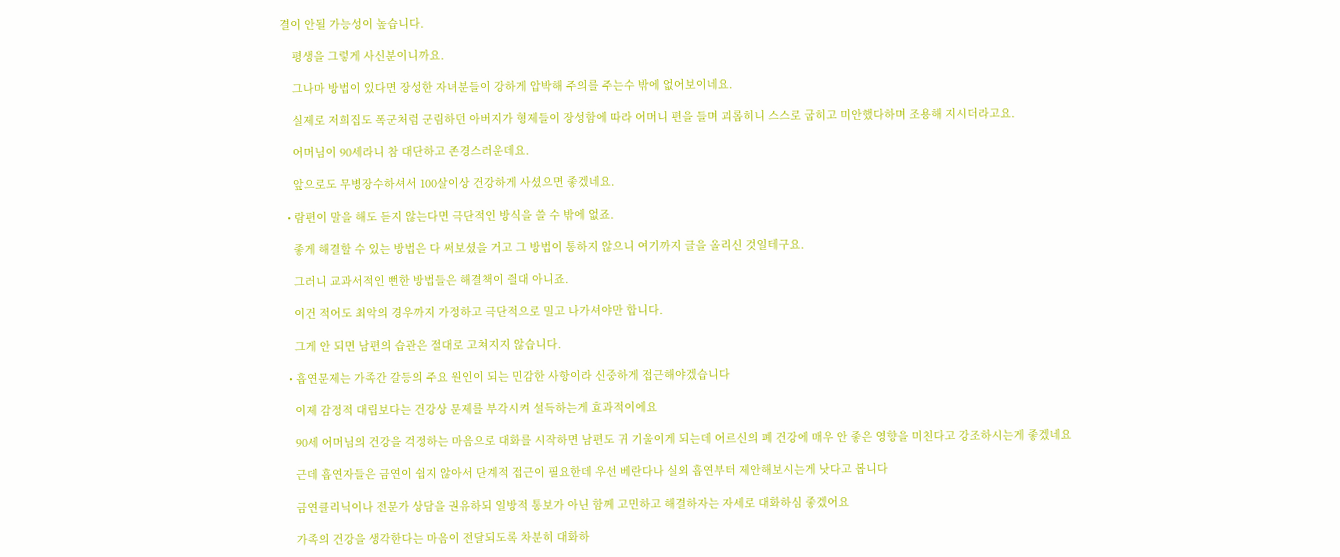결이 안될 가능성이 높습니다.

    평생을 그렇게 사신분이니까요.

    그나마 방법이 있다면 장성한 자녀분들이 강하게 압박해 주의를 주는수 밖에 없어보이네요.

    실제로 저희집도 폭군처럼 군림하던 아버지가 형제들이 장성함에 따라 어머니 편을 들며 괴롭히니 스스로 굽히고 미안했다하며 조용해 지시더라고요.

    어머님이 90세라니 참 대단하고 존경스러운데요.

    앞으로도 무병장수하셔서 100살이상 건강하게 사셨으면 좋겠네요.

  • 람편이 말을 해도 듣지 않는다면 극단적인 방식을 쓸 수 밖에 없죠.

    좋게 해결할 수 있는 방법은 다 써보셨을 거고 그 방법이 통하지 않으니 여기까지 글을 올리신 것일테구요.

    그러니 교과서적인 뻔한 방법들은 해결책이 즬대 아니죠.

    이건 적어도 최악의 경우까지 가정하고 극단적으로 밀고 나가셔야만 합니다.

    그게 안 되면 남편의 습관은 절대로 고쳐지지 않습니다.

  • 흡연문제는 가족간 갈등의 주요 원인이 되는 민감한 사항이라 신중하게 접근해야겠습니다

    이제 감정적 대립보다는 건강상 문제를 부각시켜 설득하는게 효과적이에요

    90세 어머님의 건강을 걱정하는 마음으로 대화를 시작하면 남편도 귀 기울이게 되는데 어르신의 폐 건강에 매우 안 좋은 영향을 미친다고 강조하시는게 좋겠네요

    근데 흡연자들은 금연이 쉽지 않아서 단계적 접근이 필요한데 우선 베란다나 실외 흡연부터 제안해보시는게 낫다고 봅니다

    금연클리닉이나 전문가 상담을 권유하되 일방적 통보가 아닌 함께 고민하고 해결하자는 자세로 대화하심 좋겠어요

    가족의 건강을 생각한다는 마음이 전달되도록 차분히 대화하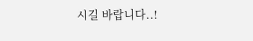시길 바랍니다..!